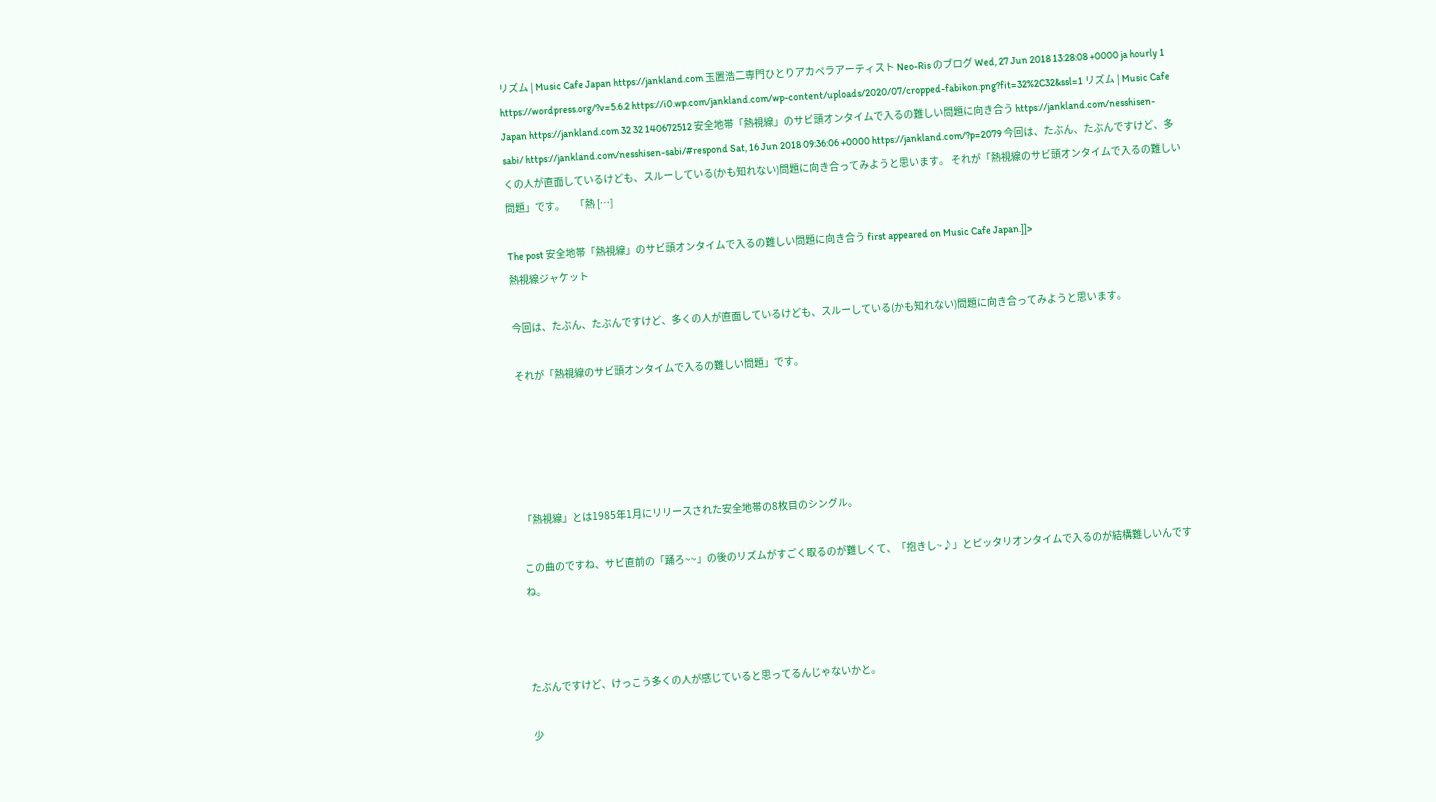リズム | Music Cafe Japan https://jankland.com 玉置浩二専門ひとりアカペラアーティスト Neo-Ris のブログ Wed, 27 Jun 2018 13:28:08 +0000 ja hourly 1 https://wordpress.org/?v=5.6.2 https://i0.wp.com/jankland.com/wp-content/uploads/2020/07/cropped-fabikon.png?fit=32%2C32&ssl=1 リズム | Music Cafe Japan https://jankland.com 32 32 140672512 安全地帯「熱視線」のサビ頭オンタイムで入るの難しい問題に向き合う https://jankland.com/nesshisen-sabi/ https://jankland.com/nesshisen-sabi/#respond Sat, 16 Jun 2018 09:36:06 +0000 https://jankland.com/?p=2079 今回は、たぶん、たぶんですけど、多くの人が直面しているけども、スルーしている(かも知れない)問題に向き合ってみようと思います。 それが「熱視線のサビ頭オンタイムで入るの難しい問題」です。     「熱 […]

The post 安全地帯「熱視線」のサビ頭オンタイムで入るの難しい問題に向き合う first appeared on Music Cafe Japan.]]>
熱視線ジャケット

今回は、たぶん、たぶんですけど、多くの人が直面しているけども、スルーしている(かも知れない)問題に向き合ってみようと思います。

それが「熱視線のサビ頭オンタイムで入るの難しい問題」です。





「熱視線」とは1985年1月にリリースされた安全地帯の8枚目のシングル。

この曲のですね、サビ直前の「踊ろ~~」の後のリズムがすごく取るのが難しくて、「抱きし~♪」とピッタリオンタイムで入るのが結構難しいんですね。



たぶんですけど、けっこう多くの人が感じていると思ってるんじゃないかと。

少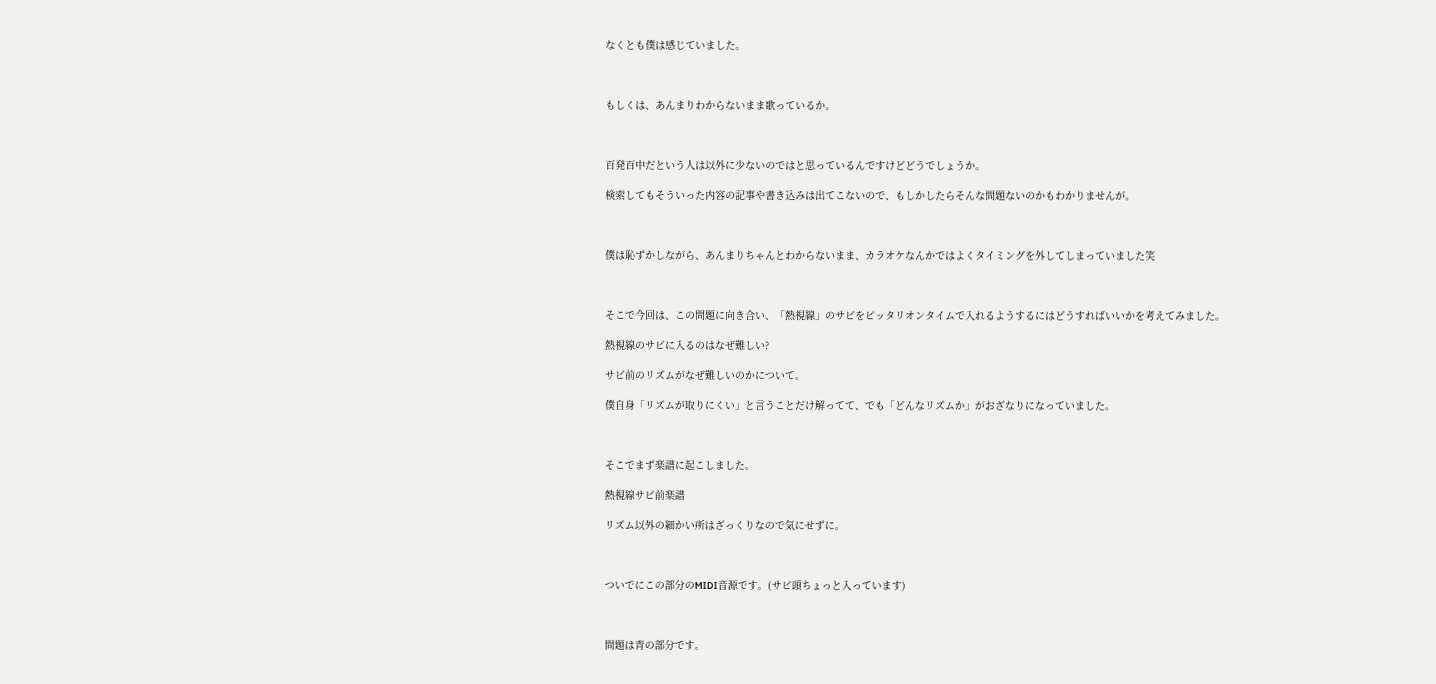なくとも僕は感じていました。



もしくは、あんまりわからないまま歌っているか。



百発百中だという人は以外に少ないのではと思っているんですけどどうでしょうか。

検索してもそういった内容の記事や書き込みは出てこないので、もしかしたらそんな問題ないのかもわかりませんが。



僕は恥ずかしながら、あんまりちゃんとわからないまま、カラオケなんかではよくタイミングを外してしまっていました笑



そこで今回は、この問題に向き合い、「熱視線」のサビをピッタリオンタイムで入れるようするにはどうすればいいかを考えてみました。

熱視線のサビに入るのはなぜ難しい?

サビ前のリズムがなぜ難しいのかについて。

僕自身「リズムが取りにくい」と言うことだけ解ってて、でも「どんなリズムか」がおざなりになっていました。



そこでまず楽譜に起こしました。

熱視線サビ前楽譜

リズム以外の細かい所はざっくりなので気にせずに。



ついでにこの部分のMIDI音源です。(サビ頭ちょっと入っています)



問題は青の部分です。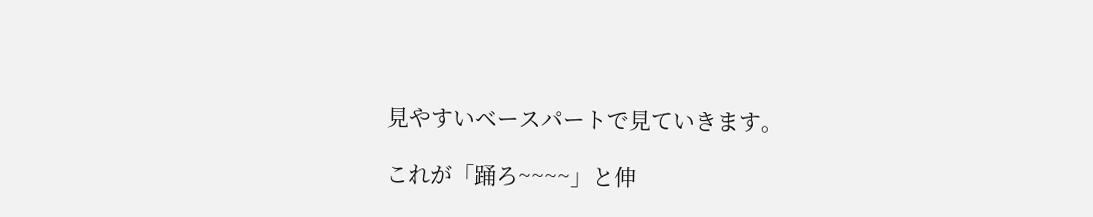見やすいベースパートで見ていきます。

これが「踊ろ~~~~」と伸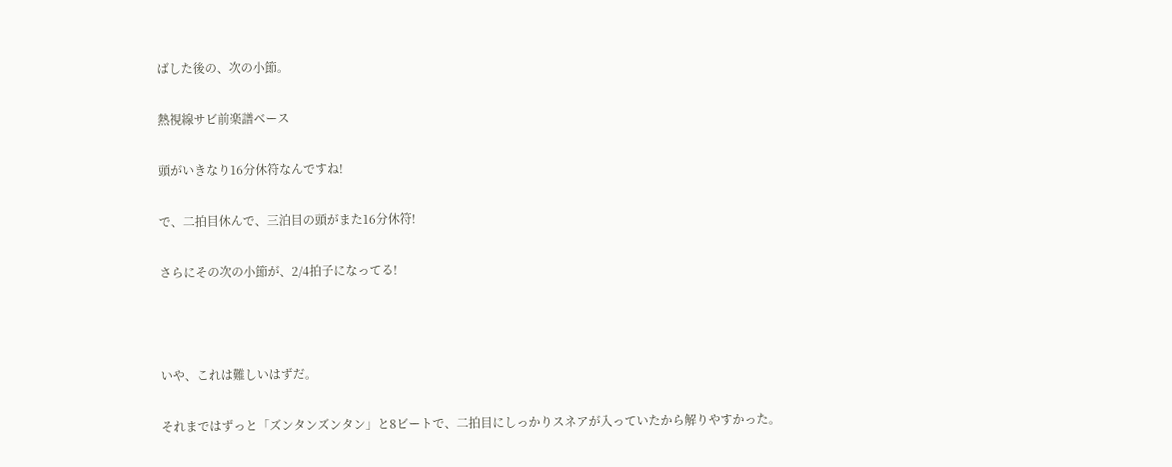ばした後の、次の小節。

熱視線サビ前楽譜ベース

頭がいきなり16分休符なんですね!

で、二拍目休んで、三泊目の頭がまた16分休符!

さらにその次の小節が、2/4拍子になってる!



いや、これは難しいはずだ。

それまではずっと「ズンタンズンタン」と8ビートで、二拍目にしっかりスネアが入っていたから解りやすかった。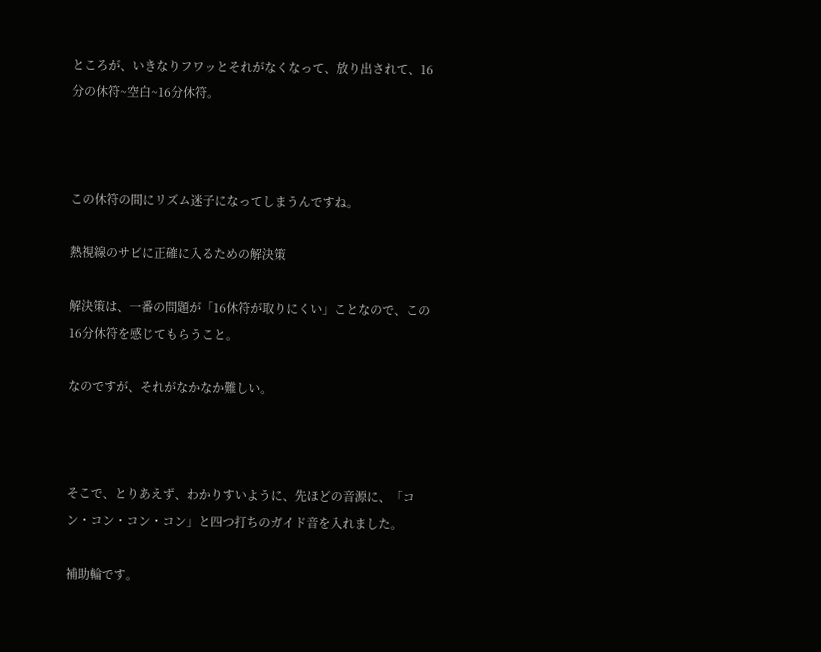ところが、いきなりフワッとそれがなくなって、放り出されて、16分の休符~空白~16分休符。



この休符の間にリズム迷子になってしまうんですね。

熱視線のサビに正確に入るための解決策

解決策は、一番の問題が「16休符が取りにくい」ことなので、この16分休符を感じてもらうこと。

なのですが、それがなかなか難しい。



そこで、とりあえず、わかりすいように、先ほどの音源に、「コン・コン・コン・コン」と四つ打ちのガイド音を入れました。

補助輪です。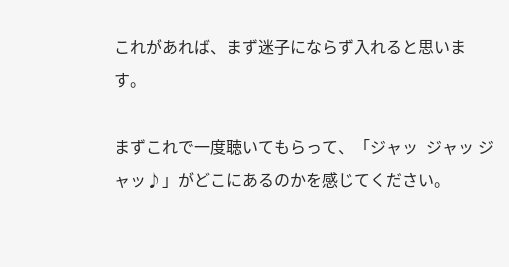これがあれば、まず迷子にならず入れると思います。

まずこれで一度聴いてもらって、「ジャッ  ジャッ ジャッ♪」がどこにあるのかを感じてください。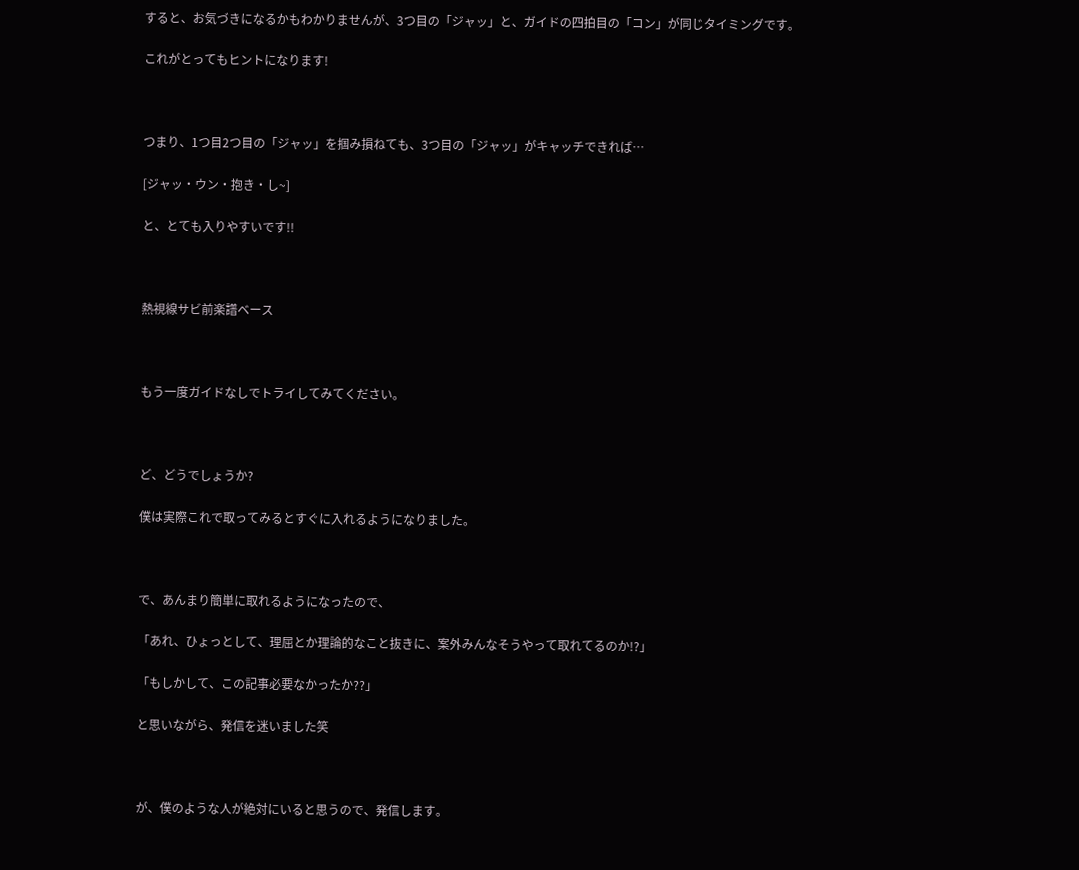すると、お気づきになるかもわかりませんが、3つ目の「ジャッ」と、ガイドの四拍目の「コン」が同じタイミングです。

これがとってもヒントになります!



つまり、1つ目2つ目の「ジャッ」を掴み損ねても、3つ目の「ジャッ」がキャッチできれば…

[ジャッ・ウン・抱き・し~]

と、とても入りやすいです!!



熱視線サビ前楽譜ベース



もう一度ガイドなしでトライしてみてください。



ど、どうでしょうか?

僕は実際これで取ってみるとすぐに入れるようになりました。



で、あんまり簡単に取れるようになったので、

「あれ、ひょっとして、理屈とか理論的なこと抜きに、案外みんなそうやって取れてるのか!?」

「もしかして、この記事必要なかったか??」

と思いながら、発信を迷いました笑



が、僕のような人が絶対にいると思うので、発信します。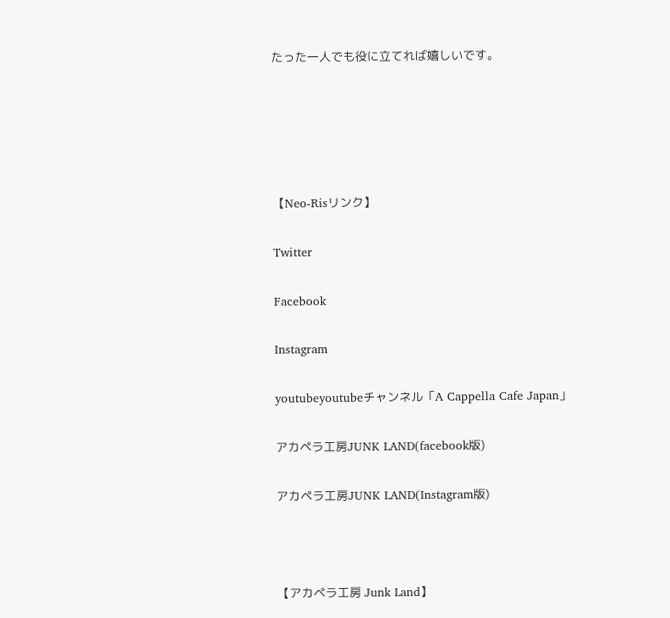たった一人でも役に立てれば嬉しいです。





【Neo-Risリンク】

Twitter

Facebook

Instagram

youtubeyoutubeチャンネル「A Cappella Cafe Japan」

アカペラ工房JUNK LAND(facebook版)

アカペラ工房JUNK LAND(Instagram版)



【アカペラ工房 Junk Land】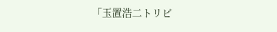「玉置浩二トリビ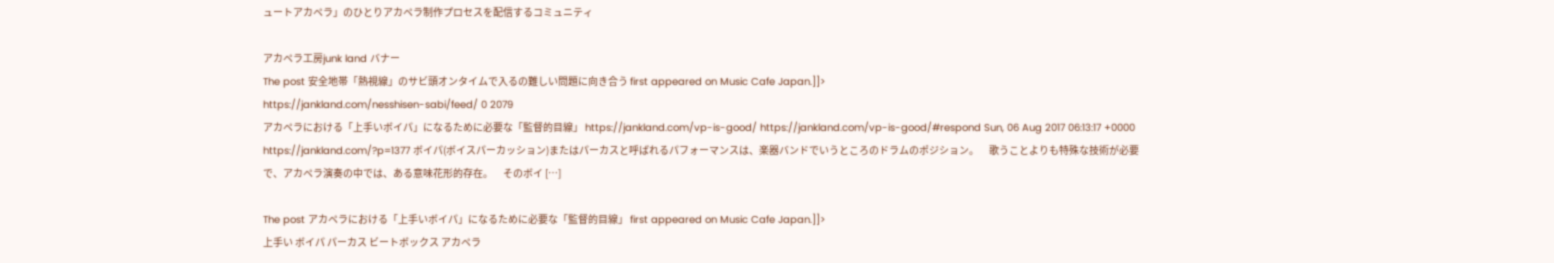ュートアカペラ」のひとりアカペラ制作プロセスを配信するコミュニティ

アカペラ工房junk land バナー
The post 安全地帯「熱視線」のサビ頭オンタイムで入るの難しい問題に向き合う first appeared on Music Cafe Japan.]]>
https://jankland.com/nesshisen-sabi/feed/ 0 2079
アカペラにおける「上手いボイパ」になるために必要な「監督的目線」 https://jankland.com/vp-is-good/ https://jankland.com/vp-is-good/#respond Sun, 06 Aug 2017 06:13:17 +0000 https://jankland.com/?p=1377 ボイパ(ボイスパーカッション)またはパーカスと呼ばれるパフォーマンスは、楽器バンドでいうところのドラムのポジション。     歌うことよりも特殊な技術が必要で、アカペラ演奏の中では、ある意味花形的存在。     そのボイ […]

The post アカペラにおける「上手いボイパ」になるために必要な「監督的目線」 first appeared on Music Cafe Japan.]]>
上手い ボイパ パーカス ビートボックス アカペラ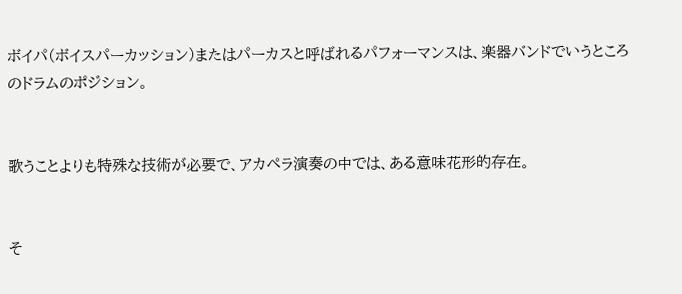ボイパ(ボイスパーカッション)またはパーカスと呼ばれるパフォーマンスは、楽器バンドでいうところのドラムのポジション。


歌うことよりも特殊な技術が必要で、アカペラ演奏の中では、ある意味花形的存在。


そ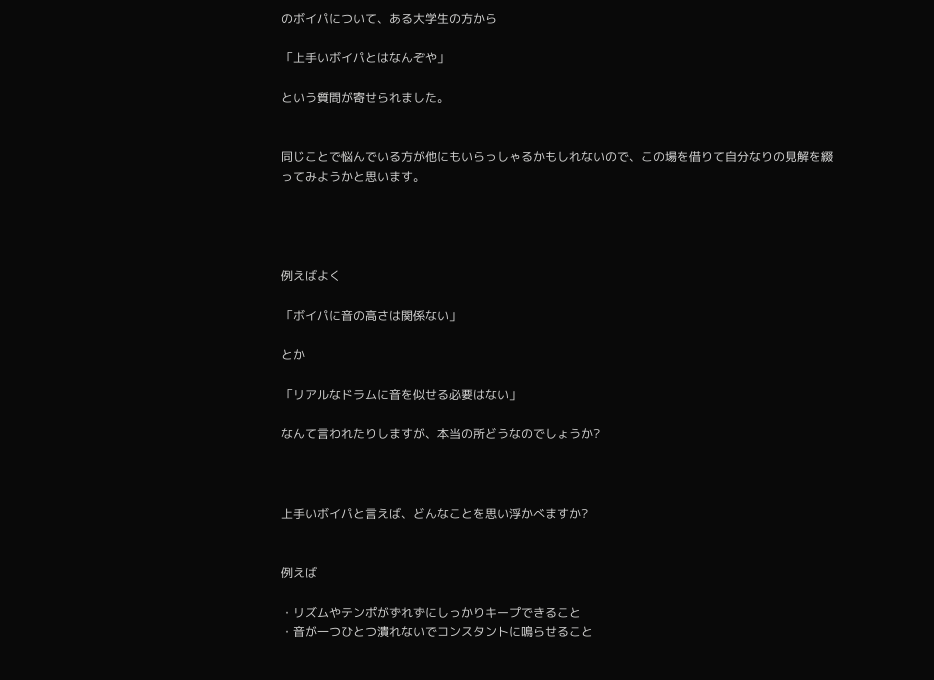のボイパについて、ある大学生の方から

「上手いボイパとはなんぞや」

という質問が寄せられました。


同じことで悩んでいる方が他にもいらっしゃるかもしれないので、この場を借りて自分なりの見解を綴ってみようかと思います。




例えばよく

「ボイパに音の高さは関係ない」

とか

「リアルなドラムに音を似せる必要はない」

なんて言われたりしますが、本当の所どうなのでしょうか?



上手いボイパと言えば、どんなことを思い浮かべますか?


例えば

・リズムやテンポがずれずにしっかりキープできること
・音が一つひとつ潰れないでコンスタントに鳴らせること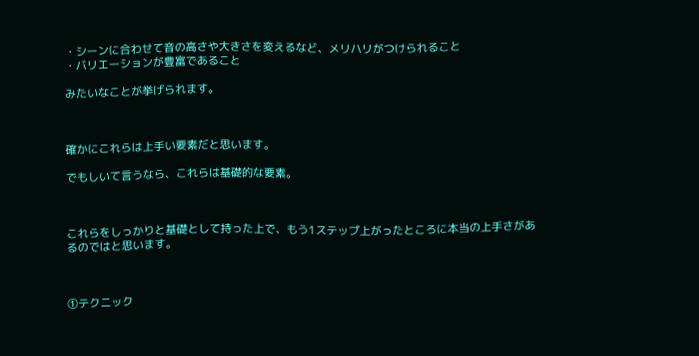・シーンに合わせて音の高さや大きさを変えるなど、メリハリがつけられること
・バリエーションが豊富であること

みたいなことが挙げられます。



確かにこれらは上手い要素だと思います。

でもしいて言うなら、これらは基礎的な要素。



これらをしっかりと基礎として持った上で、もう1ステップ上がったところに本当の上手さがあるのではと思います。



①テクニック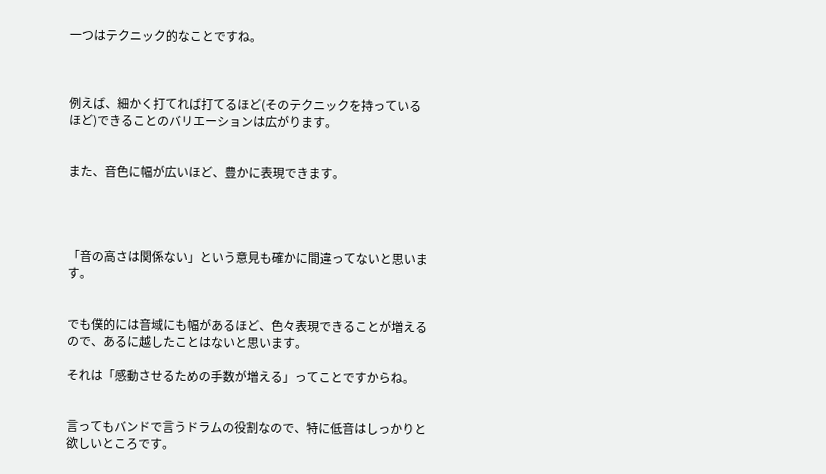一つはテクニック的なことですね。



例えば、細かく打てれば打てるほど(そのテクニックを持っているほど)できることのバリエーションは広がります。


また、音色に幅が広いほど、豊かに表現できます。




「音の高さは関係ない」という意見も確かに間違ってないと思います。


でも僕的には音域にも幅があるほど、色々表現できることが増えるので、あるに越したことはないと思います。

それは「感動させるための手数が増える」ってことですからね。


言ってもバンドで言うドラムの役割なので、特に低音はしっかりと欲しいところです。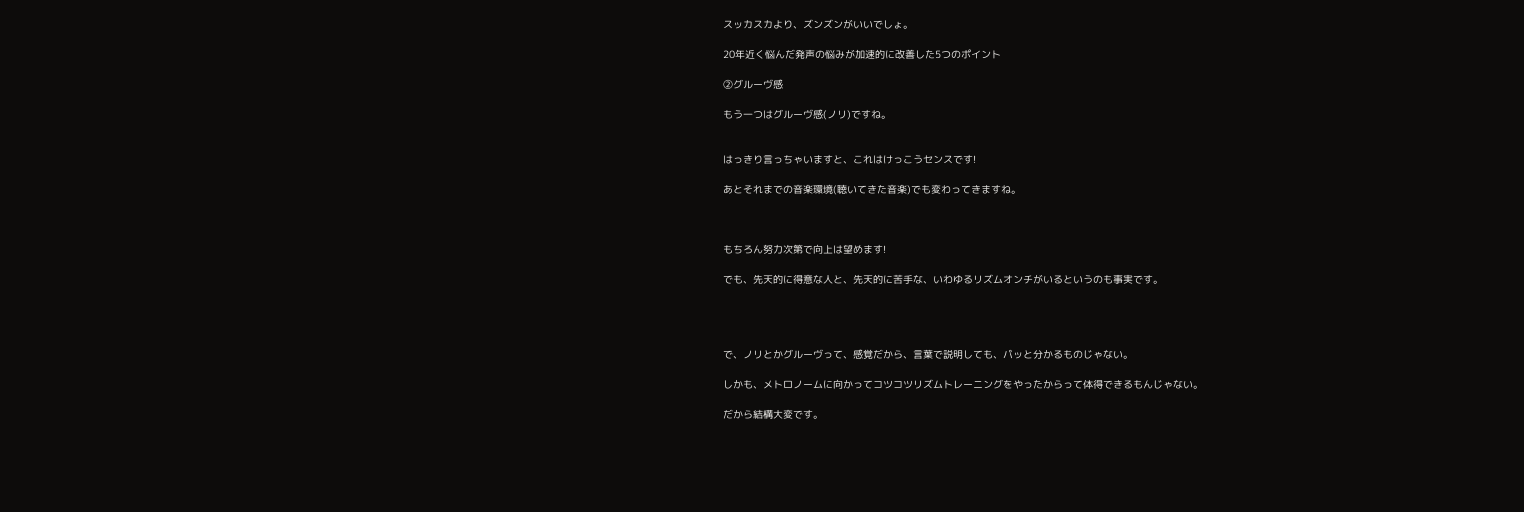スッカスカより、ズンズンがいいでしょ。

20年近く悩んだ発声の悩みが加速的に改善した5つのポイント

②グルーヴ感

もう一つはグルーヴ感(ノリ)ですね。


はっきり言っちゃいますと、これはけっこうセンスです!

あとそれまでの音楽環境(聴いてきた音楽)でも変わってきますね。



もちろん努力次第で向上は望めます!

でも、先天的に得意な人と、先天的に苦手な、いわゆるリズムオンチがいるというのも事実です。




で、ノリとかグルーヴって、感覚だから、言葉で説明しても、パッと分かるものじゃない。

しかも、メトロノームに向かってコツコツリズムトレーニングをやったからって体得できるもんじゃない。

だから結構大変です。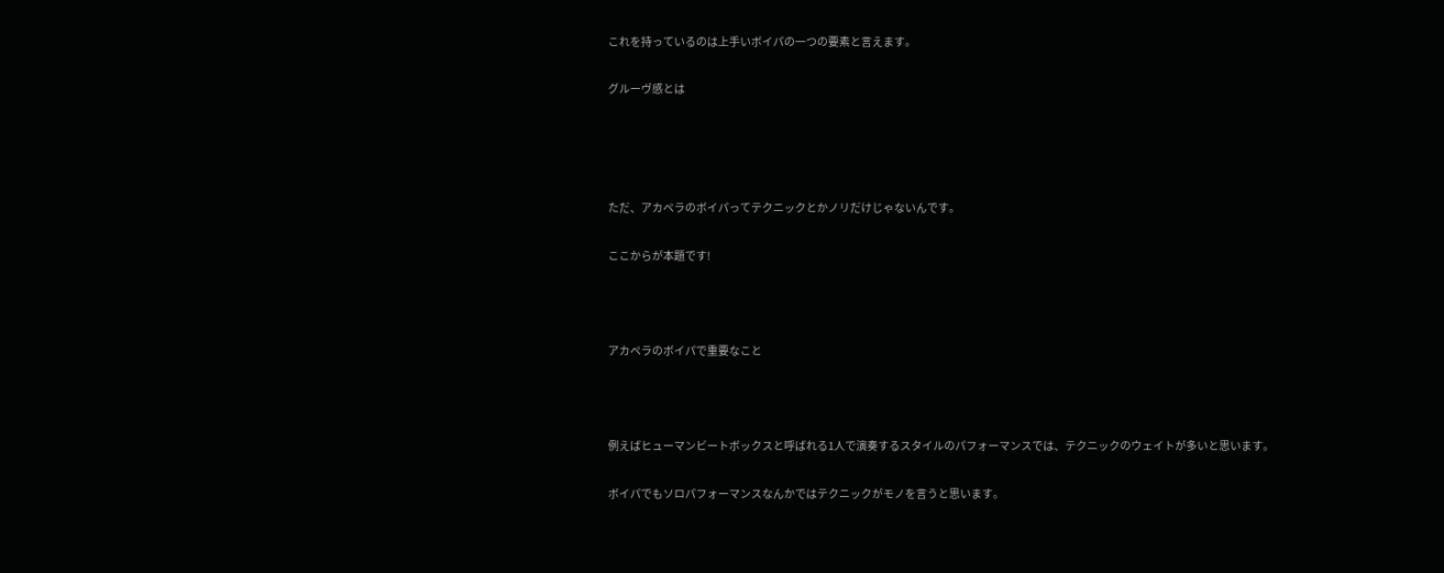これを持っているのは上手いボイパの一つの要素と言えます。

グルーヴ感とは




ただ、アカペラのボイパってテクニックとかノリだけじゃないんです。

ここからが本題です!



アカペラのボイパで重要なこと



例えばヒューマンビートボックスと呼ばれる1人で演奏するスタイルのパフォーマンスでは、テクニックのウェイトが多いと思います。

ボイパでもソロパフォーマンスなんかではテクニックがモノを言うと思います。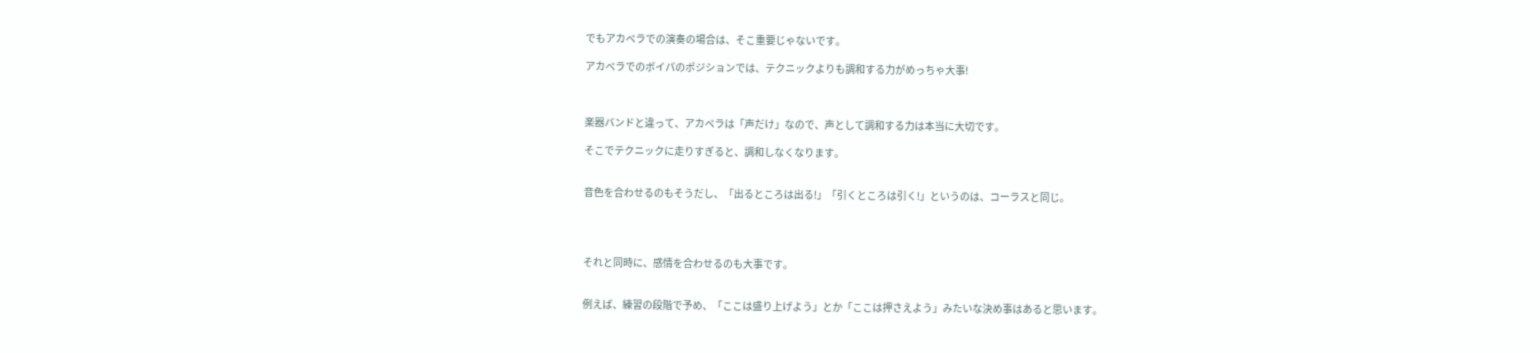でもアカペラでの演奏の場合は、そこ重要じゃないです。

アカペラでのボイパのポジションでは、テクニックよりも調和する力がめっちゃ大事!



楽器バンドと違って、アカペラは「声だけ」なので、声として調和する力は本当に大切です。

そこでテクニックに走りすぎると、調和しなくなります。


音色を合わせるのもそうだし、「出るところは出る!」「引くところは引く!」というのは、コーラスと同じ。




それと同時に、感情を合わせるのも大事です。


例えば、練習の段階で予め、「ここは盛り上げよう」とか「ここは押さえよう」みたいな決め事はあると思います。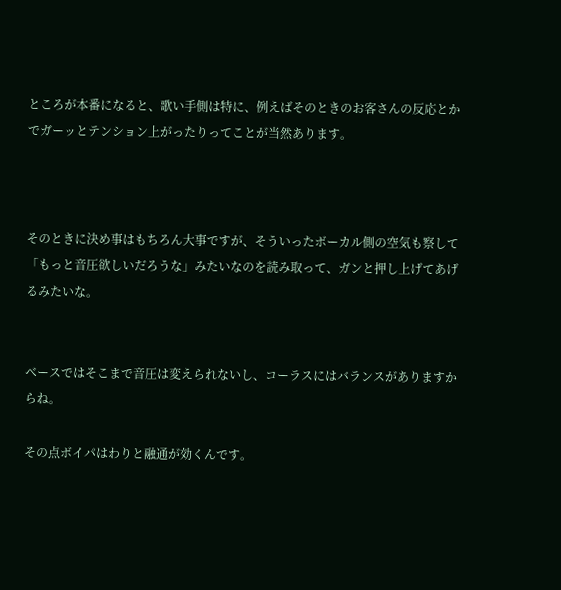ところが本番になると、歌い手側は特に、例えばそのときのお客さんの反応とかでガーッとテンション上がったりってことが当然あります。



そのときに決め事はもちろん大事ですが、そういったボーカル側の空気も察して「もっと音圧欲しいだろうな」みたいなのを読み取って、ガンと押し上げてあげるみたいな。


ベースではそこまで音圧は変えられないし、コーラスにはバランスがありますからね。

その点ボイパはわりと融通が効くんです。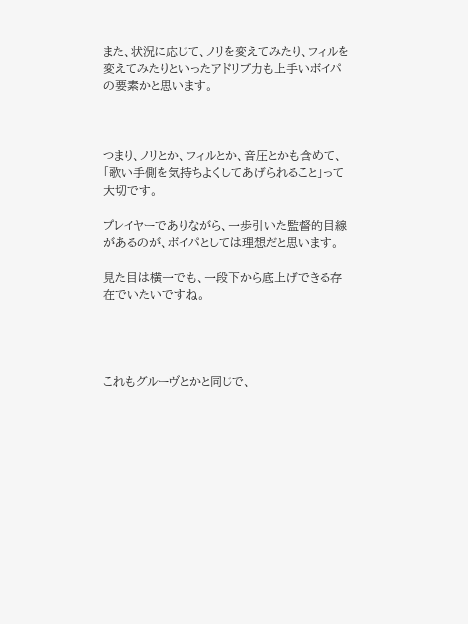また、状況に応じて、ノリを変えてみたり、フィルを変えてみたりといったアドリブ力も上手いボイパの要素かと思います。



つまり、ノリとか、フィルとか、音圧とかも含めて、「歌い手側を気持ちよくしてあげられること」って大切です。

プレイヤーでありながら、一歩引いた監督的目線があるのが、ボイパとしては理想だと思います。

見た目は横一でも、一段下から底上げできる存在でいたいですね。




これもグルーヴとかと同じで、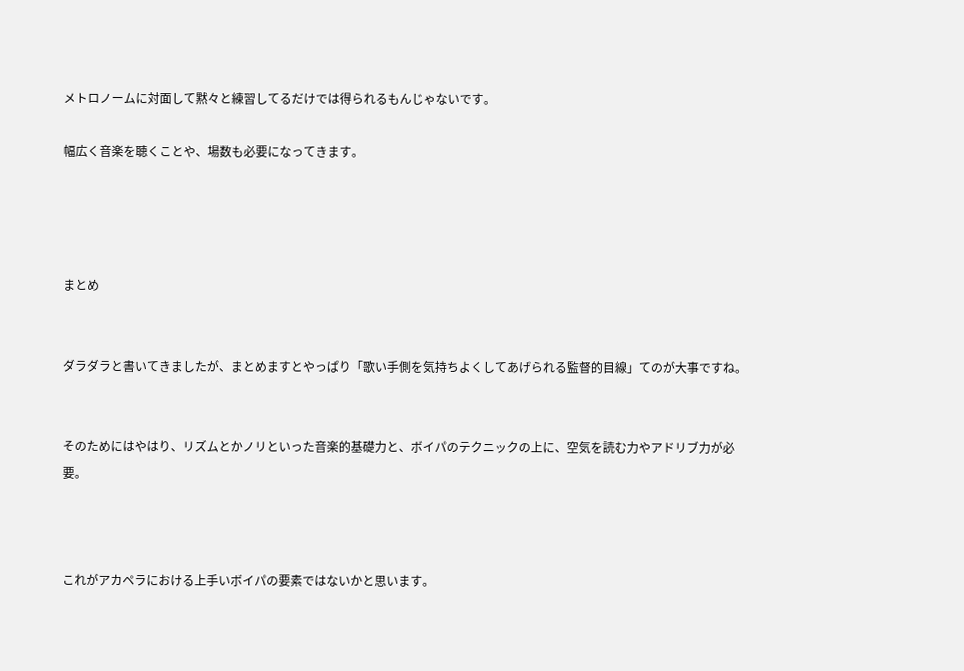メトロノームに対面して黙々と練習してるだけでは得られるもんじゃないです。

幅広く音楽を聴くことや、場数も必要になってきます。




まとめ


ダラダラと書いてきましたが、まとめますとやっぱり「歌い手側を気持ちよくしてあげられる監督的目線」てのが大事ですね。


そのためにはやはり、リズムとかノリといった音楽的基礎力と、ボイパのテクニックの上に、空気を読む力やアドリブ力が必要。



これがアカペラにおける上手いボイパの要素ではないかと思います。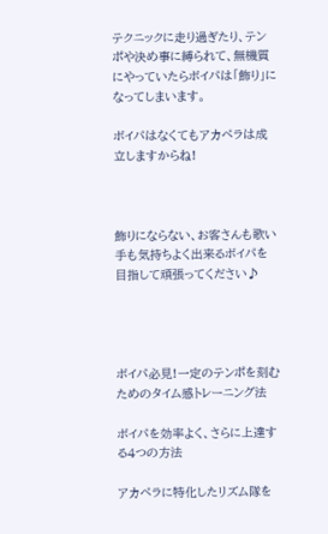テクニックに走り過ぎたり、テンポや決め事に縛られて、無機質にやっていたらボイパは「飾り」になってしまいます。

ボイパはなくてもアカペラは成立しますからね!



飾りにならない、お客さんも歌い手も気持ちよく出来るボイパを目指して頑張ってください♪




ボイパ必見!一定のテンポを刻むためのタイム感トレーニング法

ボイパを効率よく、さらに上達する4つの方法

アカペラに特化したリズム隊を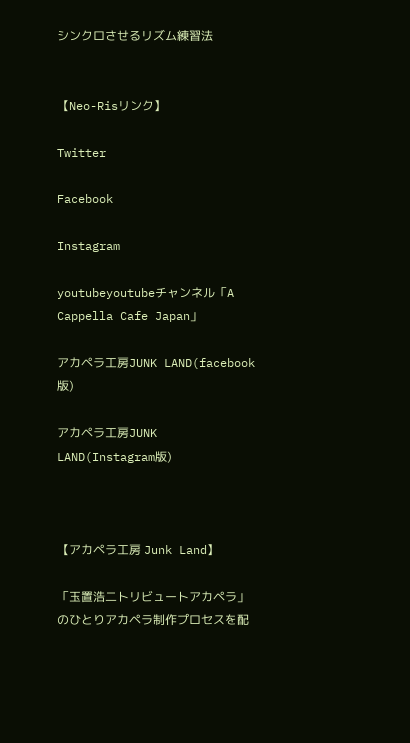シンクロさせるリズム練習法


【Neo-Risリンク】

Twitter

Facebook

Instagram

youtubeyoutubeチャンネル「A Cappella Cafe Japan」

アカペラ工房JUNK LAND(facebook版)

アカペラ工房JUNK LAND(Instagram版)



【アカペラ工房 Junk Land】

「玉置浩二トリビュートアカペラ」のひとりアカペラ制作プロセスを配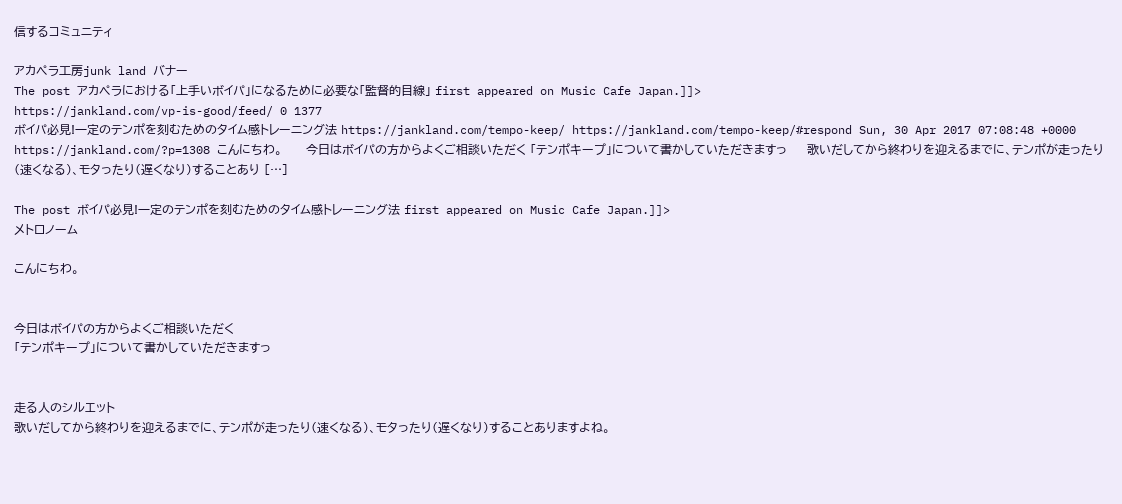信するコミュニティ

アカペラ工房junk land バナー
The post アカペラにおける「上手いボイパ」になるために必要な「監督的目線」 first appeared on Music Cafe Japan.]]>
https://jankland.com/vp-is-good/feed/ 0 1377
ボイパ必見!一定のテンポを刻むためのタイム感トレーニング法 https://jankland.com/tempo-keep/ https://jankland.com/tempo-keep/#respond Sun, 30 Apr 2017 07:08:48 +0000 https://jankland.com/?p=1308 こんにちわ。      今日はボイパの方からよくご相談いただく 「テンポキープ」について書かしていただきますっ     歌いだしてから終わりを迎えるまでに、テンポが走ったり(速くなる)、モタったり(遅くなり)することあり […]

The post ボイパ必見!一定のテンポを刻むためのタイム感トレーニング法 first appeared on Music Cafe Japan.]]>
メトロノーム

こんにちわ。


今日はボイパの方からよくご相談いただく
「テンポキープ」について書かしていただきますっ


走る人のシルエット
歌いだしてから終わりを迎えるまでに、テンポが走ったり(速くなる)、モタったり(遅くなり)することありますよね。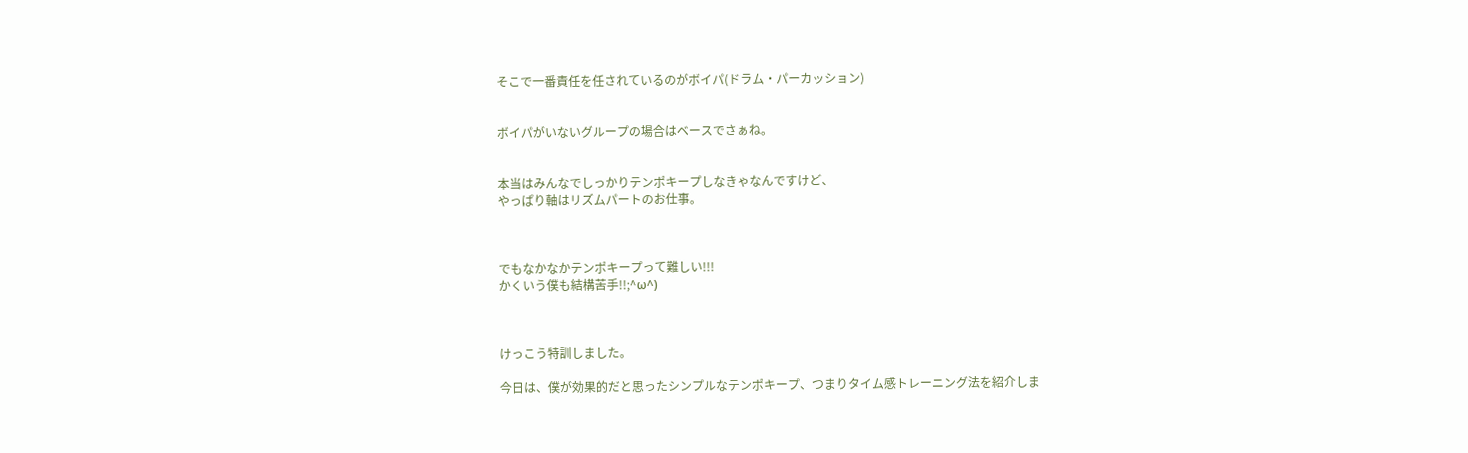そこで一番責任を任されているのがボイパ(ドラム・パーカッション)


ボイパがいないグループの場合はベースでさぁね。


本当はみんなでしっかりテンポキープしなきゃなんですけど、
やっぱり軸はリズムパートのお仕事。



でもなかなかテンポキープって難しい!!!
かくいう僕も結構苦手!!;^ω^)



けっこう特訓しました。

今日は、僕が効果的だと思ったシンプルなテンポキープ、つまりタイム感トレーニング法を紹介しま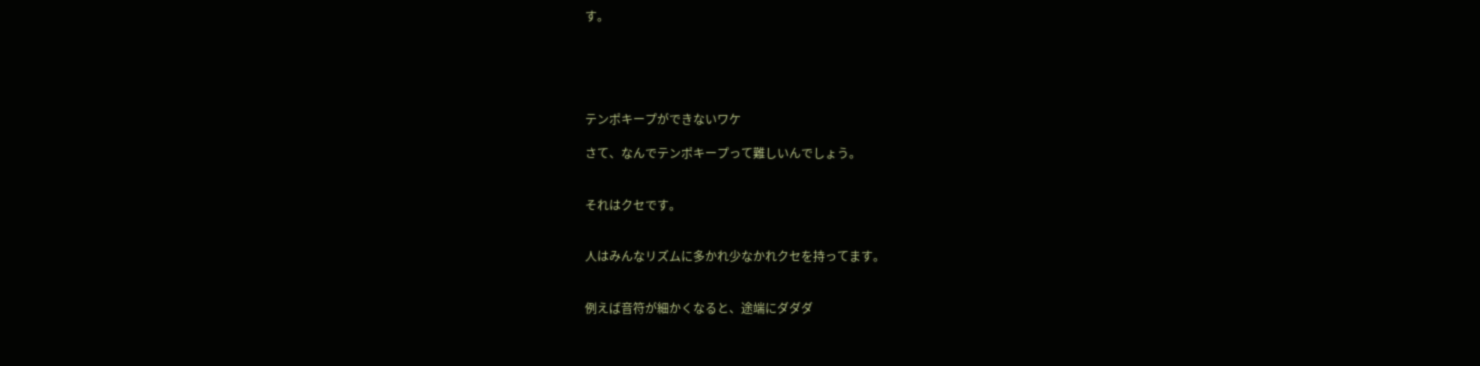す。





テンポキープができないワケ

さて、なんでテンポキープって難しいんでしょう。


それはクセです。


人はみんなリズムに多かれ少なかれクセを持ってます。


例えば音符が細かくなると、途端にダダダ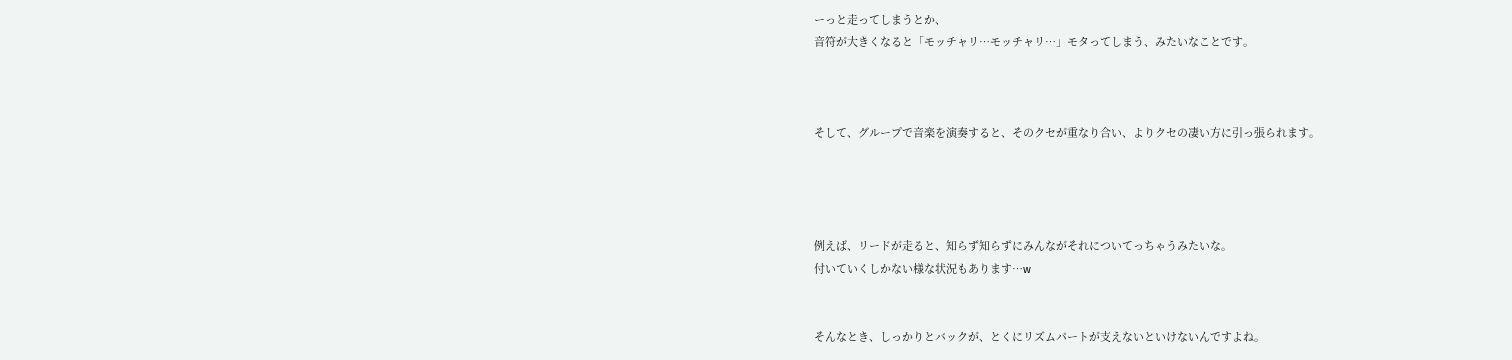ーっと走ってしまうとか、
音符が大きくなると「モッチャリ…モッチャリ…」モタってしまう、みたいなことです。



そして、グループで音楽を演奏すると、そのクセが重なり合い、よりクセの凄い方に引っ張られます。




例えば、リードが走ると、知らず知らずにみんながそれについてっちゃうみたいな。
付いていくしかない様な状況もあります…w


そんなとき、しっかりとバックが、とくにリズムパートが支えないといけないんですよね。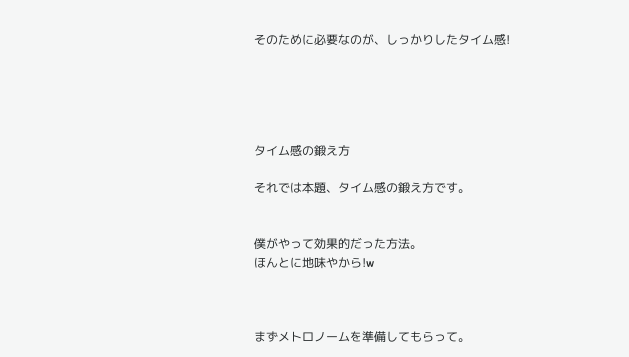そのために必要なのが、しっかりしたタイム感!





タイム感の鍛え方

それでは本題、タイム感の鍛え方です。


僕がやって効果的だった方法。
ほんとに地味やから!w



まずメトロノームを準備してもらって。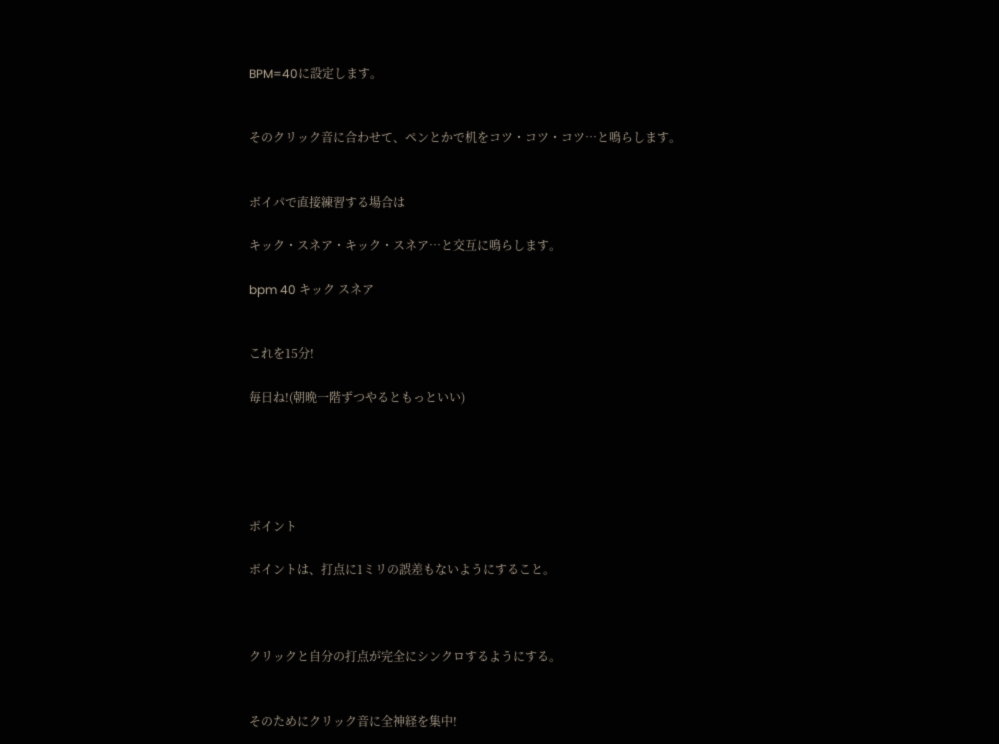BPM=40に設定します。


そのクリック音に合わせて、ペンとかで机をコツ・コツ・コツ…と鳴らします。


ボイパで直接練習する場合は

キック・スネア・キック・スネア…と交互に鳴らします。

bpm 40 キック スネア


これを15分!

毎日ね!(朝晩一階ずつやるともっといい)





ポイント

ポイントは、打点に1ミリの誤差もないようにすること。



クリックと自分の打点が完全にシンクロするようにする。


そのためにクリック音に全神経を集中!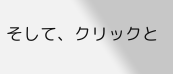そして、クリックと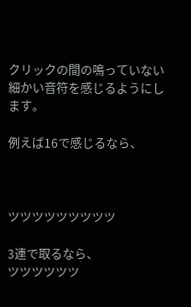クリックの間の鳴っていない細かい音符を感じるようにします。

例えば16で感じるなら、



ツツツツツツツツツ

3連で取るなら、
ツツツツツツ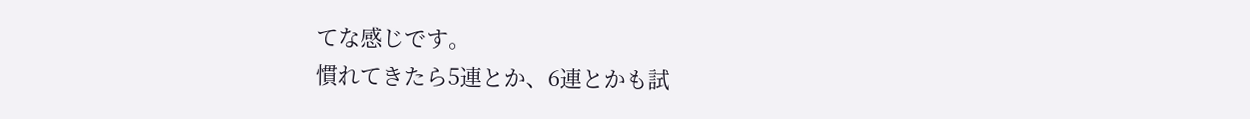てな感じです。
慣れてきたら5連とか、6連とかも試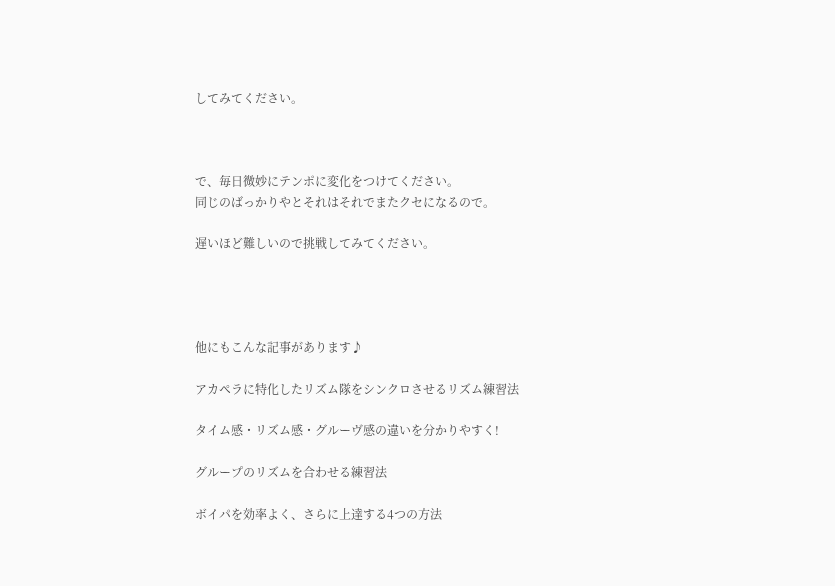してみてください。



で、毎日微妙にテンポに変化をつけてください。
同じのばっかりやとそれはそれでまたクセになるので。

遅いほど難しいので挑戦してみてください。




他にもこんな記事があります♪

アカペラに特化したリズム隊をシンクロさせるリズム練習法

タイム感・リズム感・グルーヴ感の違いを分かりやすく!

グループのリズムを合わせる練習法

ボイパを効率よく、さらに上達する4つの方法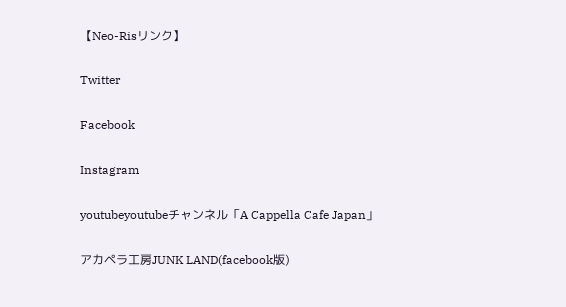【Neo-Risリンク】

Twitter

Facebook

Instagram

youtubeyoutubeチャンネル「A Cappella Cafe Japan」

アカペラ工房JUNK LAND(facebook版)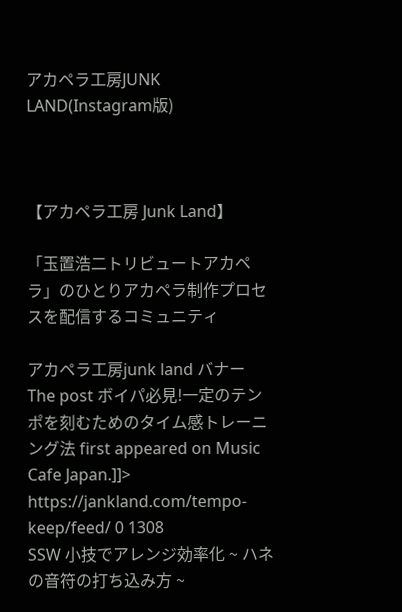アカペラ工房JUNK LAND(Instagram版)



【アカペラ工房 Junk Land】

「玉置浩二トリビュートアカペラ」のひとりアカペラ制作プロセスを配信するコミュニティ

アカペラ工房junk land バナー
The post ボイパ必見!一定のテンポを刻むためのタイム感トレーニング法 first appeared on Music Cafe Japan.]]>
https://jankland.com/tempo-keep/feed/ 0 1308
SSW 小技でアレンジ効率化 ~ ハネの音符の打ち込み方 ~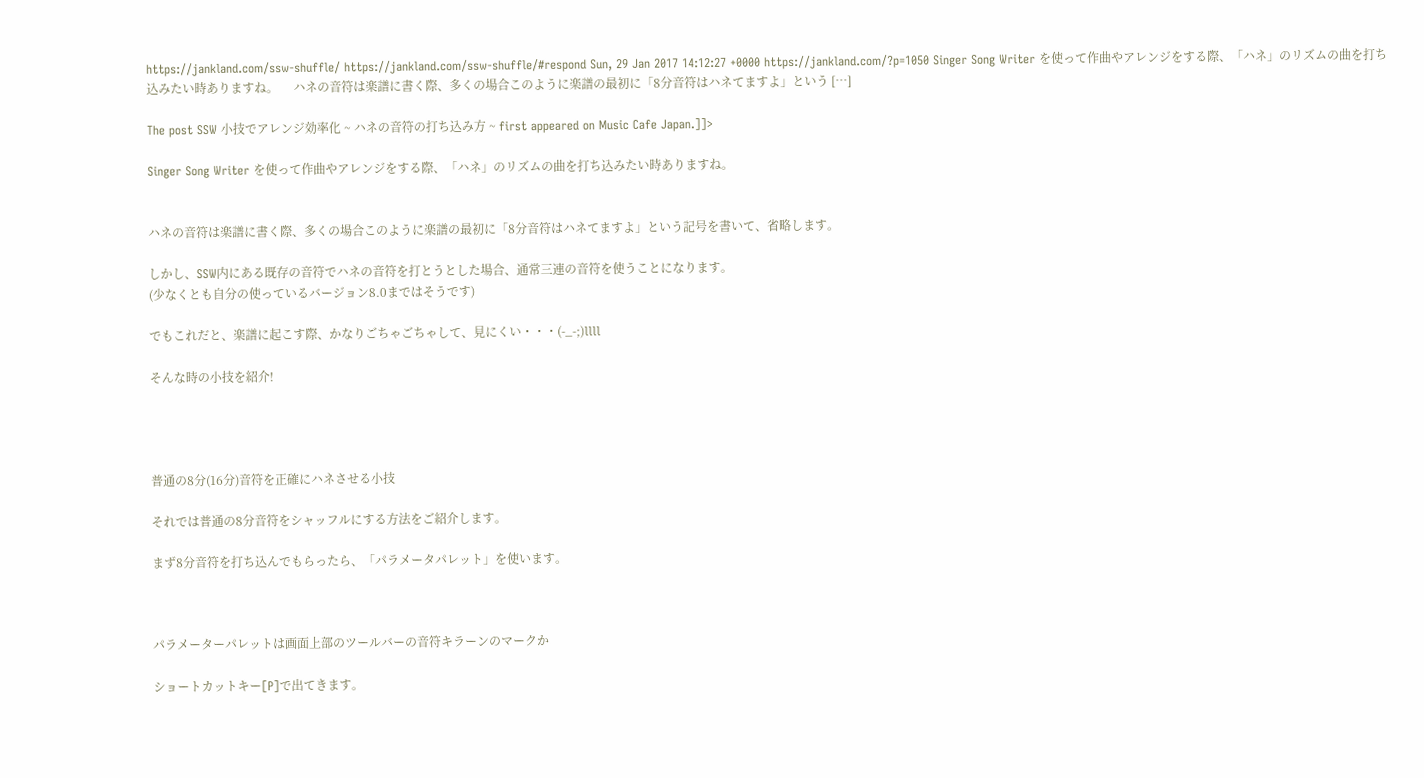https://jankland.com/ssw-shuffle/ https://jankland.com/ssw-shuffle/#respond Sun, 29 Jan 2017 14:12:27 +0000 https://jankland.com/?p=1050 Singer Song Writer を使って作曲やアレンジをする際、「ハネ」のリズムの曲を打ち込みたい時ありますね。     ハネの音符は楽譜に書く際、多くの場合このように楽譜の最初に「8分音符はハネてますよ」という […]

The post SSW 小技でアレンジ効率化 ~ ハネの音符の打ち込み方 ~ first appeared on Music Cafe Japan.]]>

Singer Song Writer を使って作曲やアレンジをする際、「ハネ」のリズムの曲を打ち込みたい時ありますね。


ハネの音符は楽譜に書く際、多くの場合このように楽譜の最初に「8分音符はハネてますよ」という記号を書いて、省略します。

しかし、SSW内にある既存の音符でハネの音符を打とうとした場合、通常三連の音符を使うことになります。
(少なくとも自分の使っているバージョン8.0まではそうです)

でもこれだと、楽譜に起こす際、かなりごちゃごちゃして、見にくい・・・(-_-;)llll

そんな時の小技を紹介!




普通の8分(16分)音符を正確にハネさせる小技

それでは普通の8分音符をシャッフルにする方法をご紹介します。

まず8分音符を打ち込んでもらったら、「パラメータパレット」を使います。



パラメーターパレットは画面上部のツールバーの音符キラーンのマークか

ショートカットキー[P]で出てきます。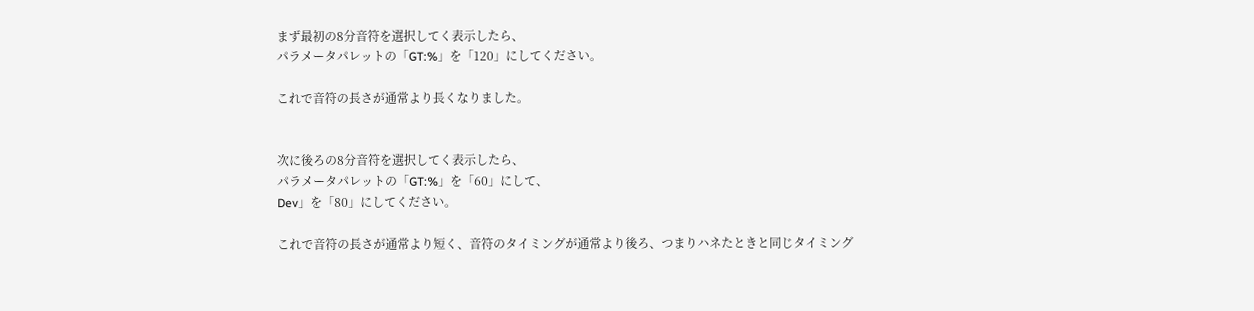まず最初の8分音符を選択してく表示したら、
パラメータパレットの「GT:%」を「120」にしてください。

これで音符の長さが通常より長くなりました。


次に後ろの8分音符を選択してく表示したら、
パラメータパレットの「GT:%」を「60」にして、
Dev」を「80」にしてください。

これで音符の長さが通常より短く、音符のタイミングが通常より後ろ、つまりハネたときと同じタイミング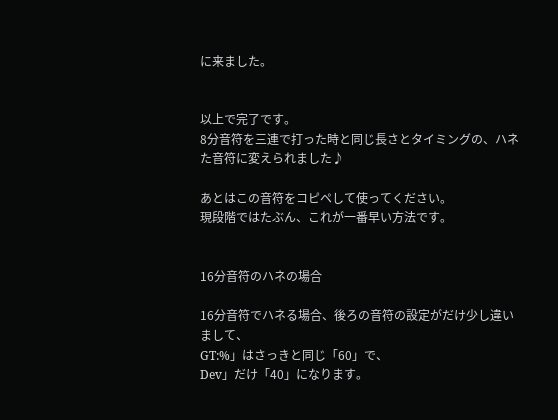に来ました。


以上で完了です。
8分音符を三連で打った時と同じ長さとタイミングの、ハネた音符に変えられました♪

あとはこの音符をコピペして使ってください。
現段階ではたぶん、これが一番早い方法です。


16分音符のハネの場合

16分音符でハネる場合、後ろの音符の設定がだけ少し違いまして、
GT:%」はさっきと同じ「60」で、
Dev」だけ「40」になります。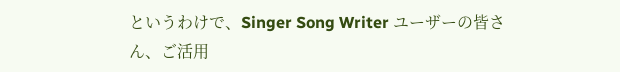というわけで、Singer Song Writer ユーザーの皆さん、ご活用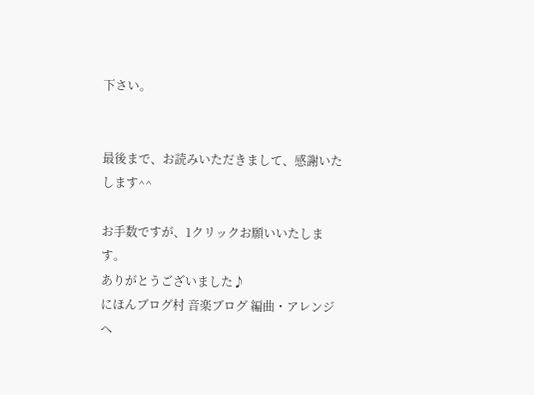下さい。


最後まで、お読みいただきまして、感謝いたします^^

お手数ですが、1クリックお願いいたします。
ありがとうございました♪
にほんブログ村 音楽ブログ 編曲・アレンジへ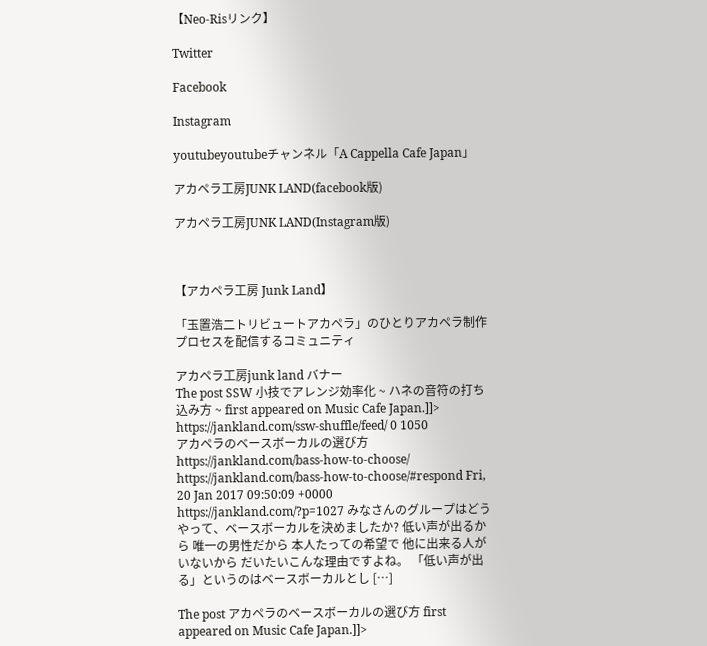【Neo-Risリンク】

Twitter

Facebook

Instagram

youtubeyoutubeチャンネル「A Cappella Cafe Japan」

アカペラ工房JUNK LAND(facebook版)

アカペラ工房JUNK LAND(Instagram版)



【アカペラ工房 Junk Land】

「玉置浩二トリビュートアカペラ」のひとりアカペラ制作プロセスを配信するコミュニティ

アカペラ工房junk land バナー
The post SSW 小技でアレンジ効率化 ~ ハネの音符の打ち込み方 ~ first appeared on Music Cafe Japan.]]>
https://jankland.com/ssw-shuffle/feed/ 0 1050
アカペラのベースボーカルの選び方 https://jankland.com/bass-how-to-choose/ https://jankland.com/bass-how-to-choose/#respond Fri, 20 Jan 2017 09:50:09 +0000 https://jankland.com/?p=1027 みなさんのグループはどうやって、ベースボーカルを決めましたか? 低い声が出るから 唯一の男性だから 本人たっての希望で 他に出来る人がいないから だいたいこんな理由ですよね。 「低い声が出る」というのはベースボーカルとし […]

The post アカペラのベースボーカルの選び方 first appeared on Music Cafe Japan.]]>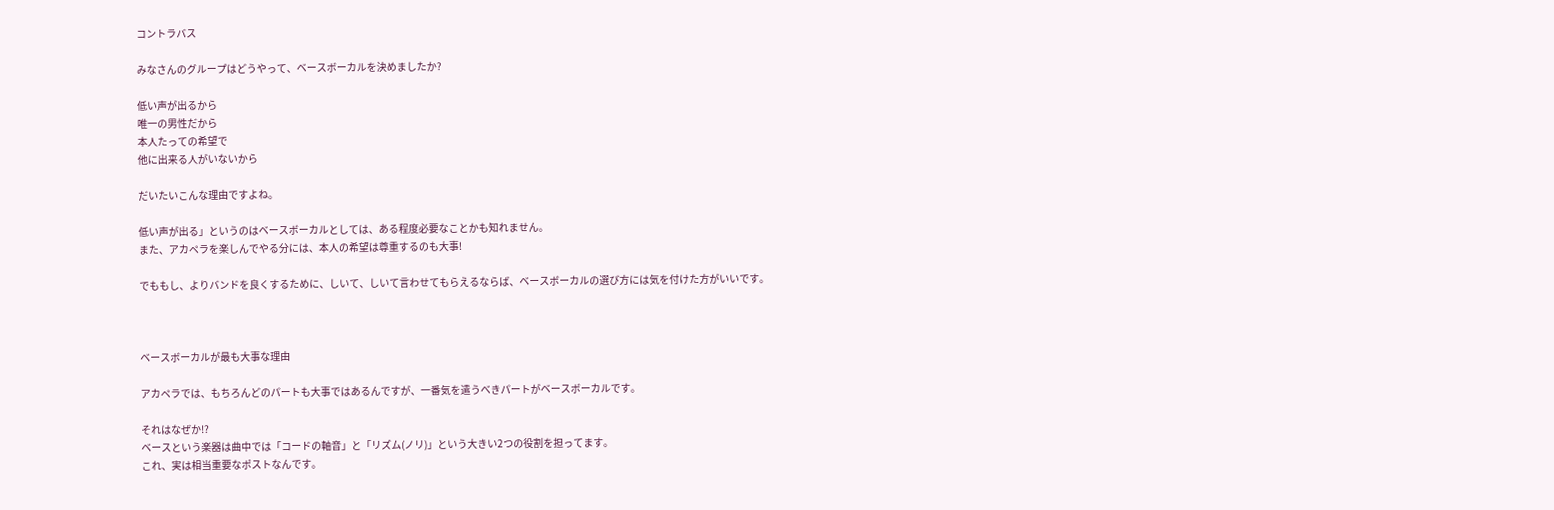コントラバス

みなさんのグループはどうやって、ベースボーカルを決めましたか?

低い声が出るから
唯一の男性だから
本人たっての希望で
他に出来る人がいないから

だいたいこんな理由ですよね。

低い声が出る」というのはベースボーカルとしては、ある程度必要なことかも知れません。
また、アカペラを楽しんでやる分には、本人の希望は尊重するのも大事!

でももし、よりバンドを良くするために、しいて、しいて言わせてもらえるならば、ベースボーカルの選び方には気を付けた方がいいです。



ベースボーカルが最も大事な理由

アカペラでは、もちろんどのパートも大事ではあるんですが、一番気を遣うべきパートがベースボーカルです。

それはなぜか!?
ベースという楽器は曲中では「コードの軸音」と「リズム(ノリ)」という大きい2つの役割を担ってます。
これ、実は相当重要なポストなんです。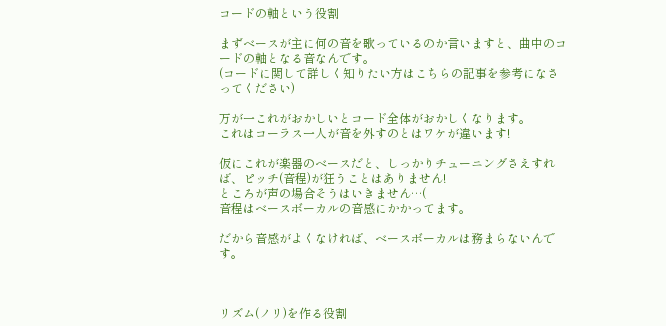コードの軸という役割

まずベースが主に何の音を歌っているのか言いますと、曲中のコードの軸となる音なんです。
(コードに関して詳しく知りたい方はこちらの記事を参考になさってください)

万が一これがおかしいとコード全体がおかしくなります。
これはコーラス一人が音を外すのとはワケが違います!

仮にこれが楽器のベースだと、しっかりチューニングさえすれば、ピッチ(音程)が狂うことはありません!
ところが声の場合そうはいきません…(
音程はベースボーカルの音感にかかってます。

だから音感がよくなければ、ベースボーカルは務まらないんです。



リズム(ノリ)を作る役割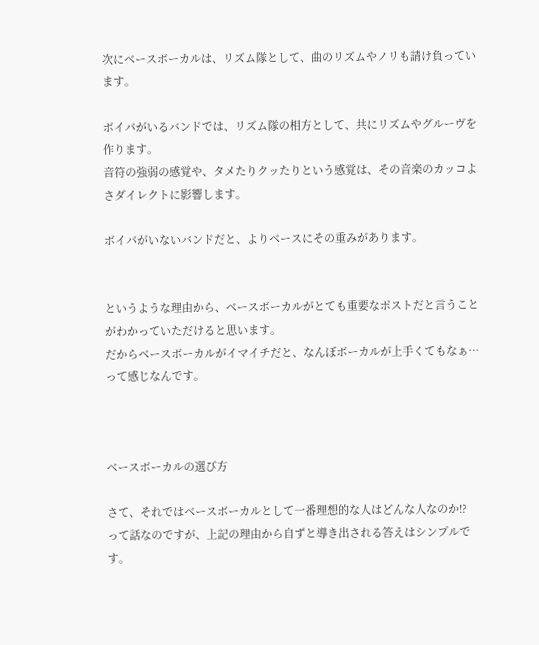次にベースボーカルは、リズム隊として、曲のリズムやノリも請け負っています。

ボイパがいるバンドでは、リズム隊の相方として、共にリズムやグルーヴを作ります。
音符の強弱の感覚や、タメたりクッたりという感覚は、その音楽のカッコよさダイレクトに影響します。

ボイパがいないバンドだと、よりベースにその重みがあります。


というような理由から、ベースボーカルがとても重要なポストだと言うことがわかっていただけると思います。
だからベースボーカルがイマイチだと、なんぼボーカルが上手くてもなぁ…って感じなんです。



ベースボーカルの選び方

さて、それではベースボーカルとして一番理想的な人はどんな人なのか!?
って話なのですが、上記の理由から自ずと導き出される答えはシンプルです。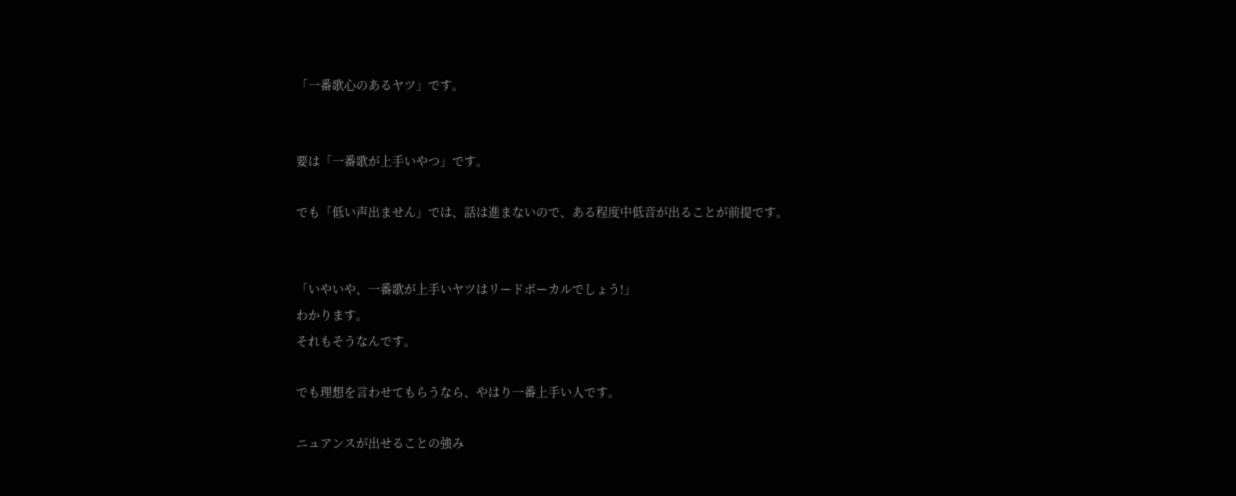「一番歌心のあるヤツ」です。


要は「一番歌が上手いやつ」です。

でも「低い声出ません」では、話は進まないので、ある程度中低音が出ることが前提です。


「いやいや、一番歌が上手いヤツはリードボーカルでしょう!」
わかります。
それもそうなんです。

でも理想を言わせてもらうなら、やはり一番上手い人です。

ニュアンスが出せることの強み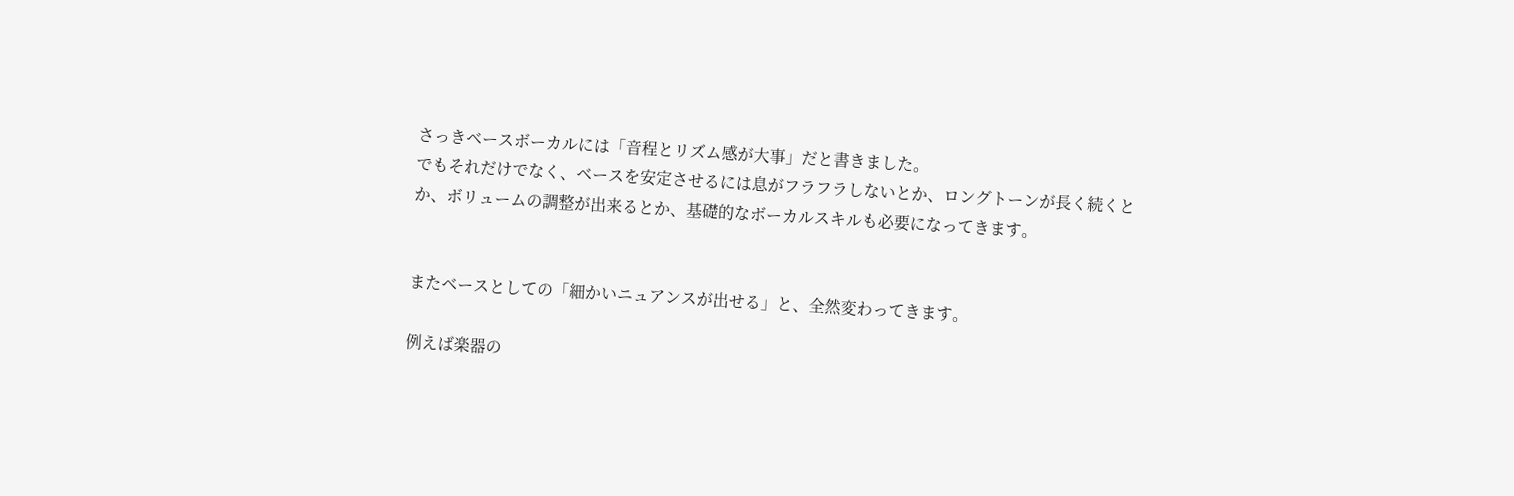さっきベースボーカルには「音程とリズム感が大事」だと書きました。
でもそれだけでなく、ベースを安定させるには息がフラフラしないとか、ロングトーンが長く続くとか、ボリュームの調整が出来るとか、基礎的なボーカルスキルも必要になってきます。


またベースとしての「細かいニュアンスが出せる」と、全然変わってきます。

例えば楽器の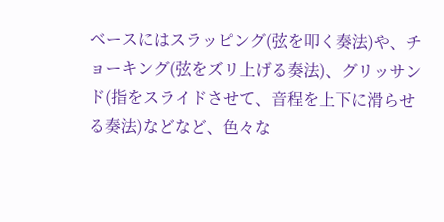ベースにはスラッピング(弦を叩く奏法)や、チョーキング(弦をズリ上げる奏法)、グリッサンド(指をスライドさせて、音程を上下に滑らせる奏法)などなど、色々な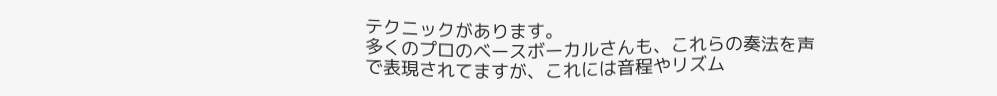テクニックがあります。
多くのプロのベースボーカルさんも、これらの奏法を声で表現されてますが、これには音程やリズム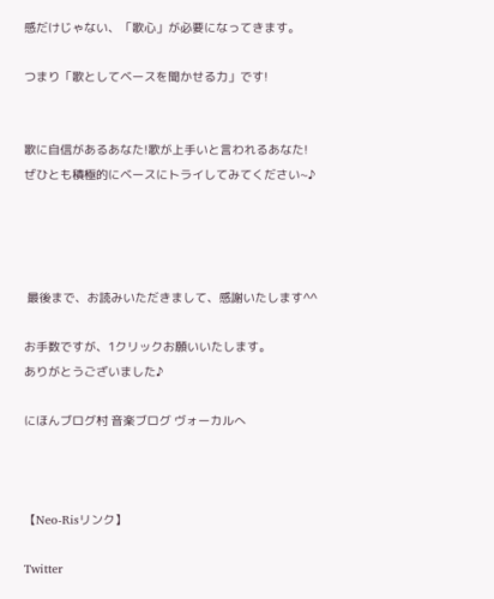感だけじゃない、「歌心」が必要になってきます。

つまり「歌としてベースを聞かせる力」です!


歌に自信があるあなた!歌が上手いと言われるあなた!
ぜひとも積極的にベースにトライしてみてください~♪




 最後まで、お読みいただきまして、感謝いたします^^

お手数ですが、1クリックお願いいたします。
ありがとうございました♪

にほんブログ村 音楽ブログ ヴォーカルへ



【Neo-Risリンク】

Twitter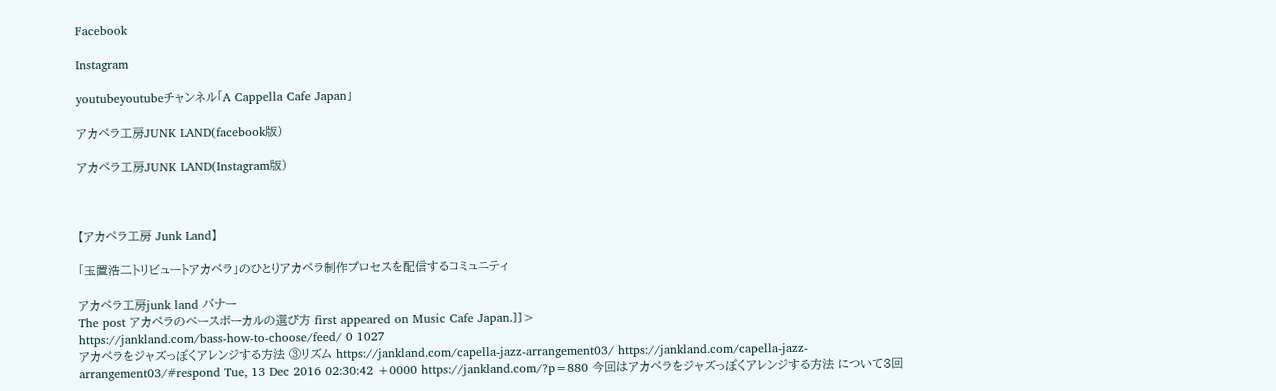Facebook

Instagram

youtubeyoutubeチャンネル「A Cappella Cafe Japan」

アカペラ工房JUNK LAND(facebook版)

アカペラ工房JUNK LAND(Instagram版)



【アカペラ工房 Junk Land】

「玉置浩二トリビュートアカペラ」のひとりアカペラ制作プロセスを配信するコミュニティ

アカペラ工房junk land バナー
The post アカペラのベースボーカルの選び方 first appeared on Music Cafe Japan.]]>
https://jankland.com/bass-how-to-choose/feed/ 0 1027
アカペラをジャズっぽくアレンジする方法 ③リズム https://jankland.com/capella-jazz-arrangement03/ https://jankland.com/capella-jazz-arrangement03/#respond Tue, 13 Dec 2016 02:30:42 +0000 https://jankland.com/?p=880 今回はアカペラをジャズっぽくアレンジする方法 について3回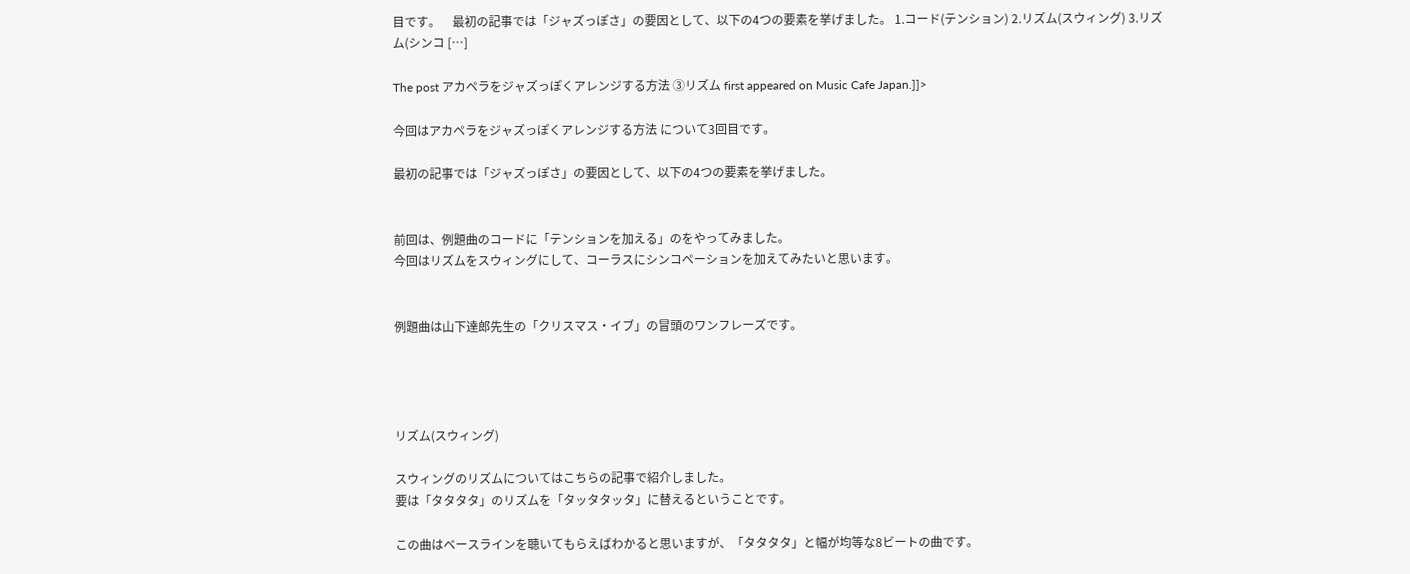目です。    最初の記事では「ジャズっぽさ」の要因として、以下の4つの要素を挙げました。 1.コード(テンション) 2.リズム(スウィング) 3.リズム(シンコ […]

The post アカペラをジャズっぽくアレンジする方法 ③リズム first appeared on Music Cafe Japan.]]>

今回はアカペラをジャズっぽくアレンジする方法 について3回目です。

最初の記事では「ジャズっぽさ」の要因として、以下の4つの要素を挙げました。


前回は、例題曲のコードに「テンションを加える」のをやってみました。
今回はリズムをスウィングにして、コーラスにシンコペーションを加えてみたいと思います。


例題曲は山下達郎先生の「クリスマス・イブ」の冒頭のワンフレーズです。




リズム(スウィング)

スウィングのリズムについてはこちらの記事で紹介しました。
要は「タタタタ」のリズムを「タッタタッタ」に替えるということです。

この曲はベースラインを聴いてもらえばわかると思いますが、「タタタタ」と幅が均等な8ビートの曲です。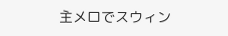主メロでスウィン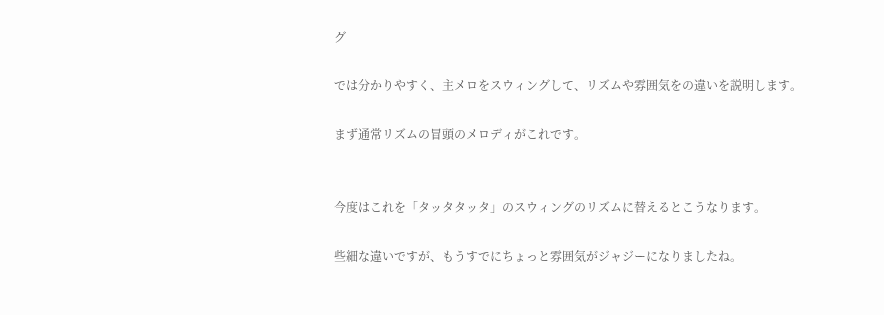グ

では分かりやすく、主メロをスウィングして、リズムや雰囲気をの違いを説明します。

まず通常リズムの冒頭のメロディがこれです。


今度はこれを「タッタタッタ」のスウィングのリズムに替えるとこうなります。

些細な違いですが、もうすでにちょっと雰囲気がジャジーになりましたね。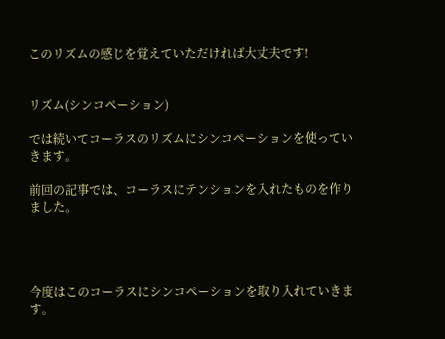このリズムの感じを覚えていただければ大丈夫です!


リズム(シンコペーション)

では続いてコーラスのリズムにシンコペーションを使っていきます。

前回の記事では、コーラスにテンションを入れたものを作りました。




今度はこのコーラスにシンコペーションを取り入れていきます。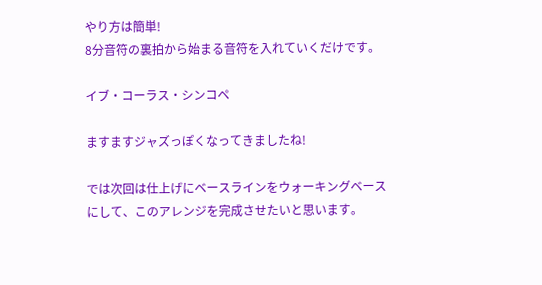やり方は簡単!
8分音符の裏拍から始まる音符を入れていくだけです。

イブ・コーラス・シンコペ

ますますジャズっぽくなってきましたね!

では次回は仕上げにベースラインをウォーキングベースにして、このアレンジを完成させたいと思います。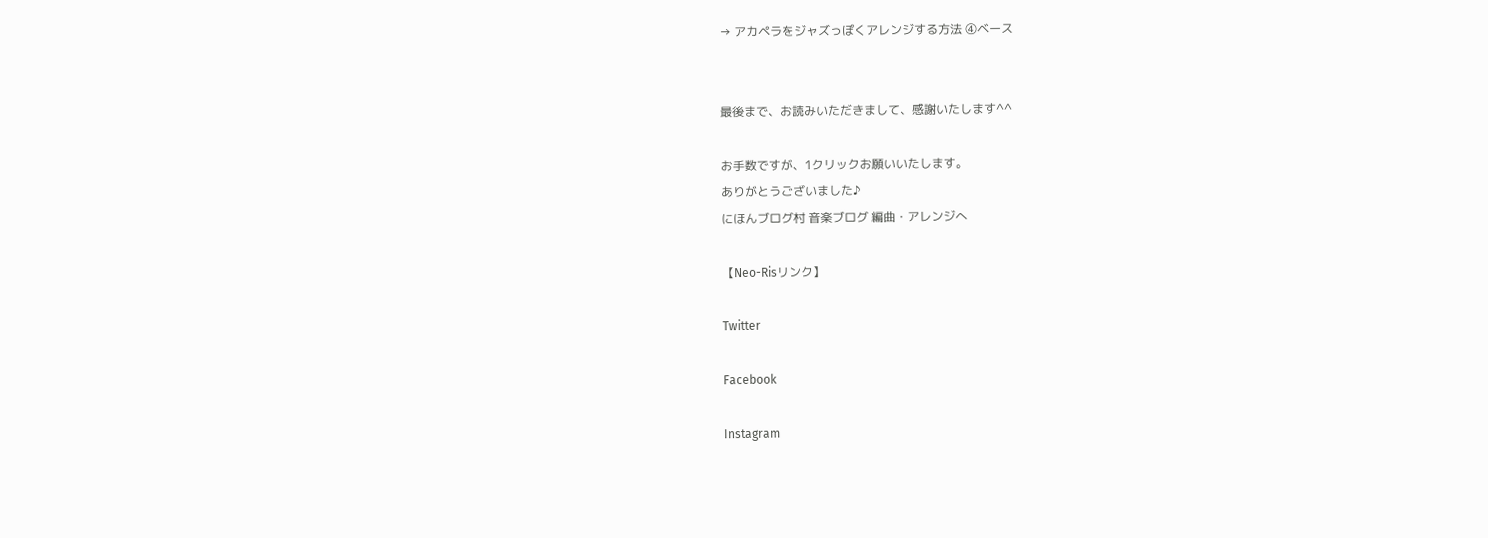→ アカペラをジャズっぽくアレンジする方法 ④ベース


最後まで、お読みいただきまして、感謝いたします^^

お手数ですが、1クリックお願いいたします。
ありがとうございました♪
にほんブログ村 音楽ブログ 編曲・アレンジへ

【Neo-Risリンク】

Twitter

Facebook

Instagram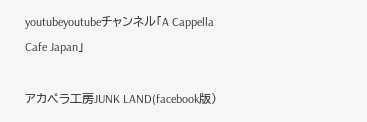youtubeyoutubeチャンネル「A Cappella Cafe Japan」

アカペラ工房JUNK LAND(facebook版)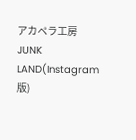アカペラ工房JUNK LAND(Instagram版)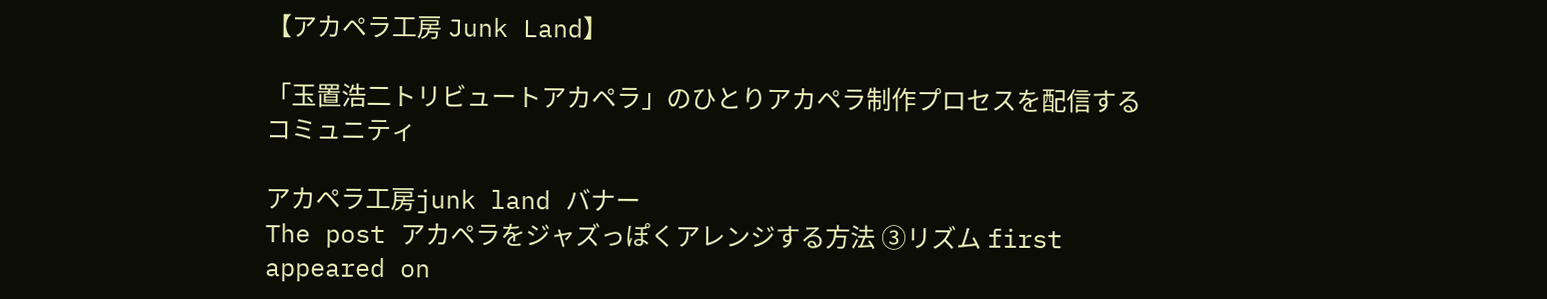【アカペラ工房 Junk Land】

「玉置浩二トリビュートアカペラ」のひとりアカペラ制作プロセスを配信するコミュニティ

アカペラ工房junk land バナー
The post アカペラをジャズっぽくアレンジする方法 ③リズム first appeared on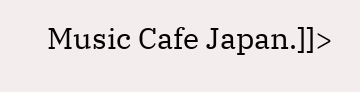Music Cafe Japan.]]>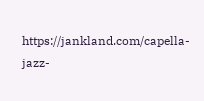https://jankland.com/capella-jazz-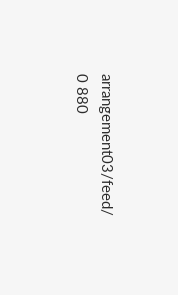arrangement03/feed/ 0 880